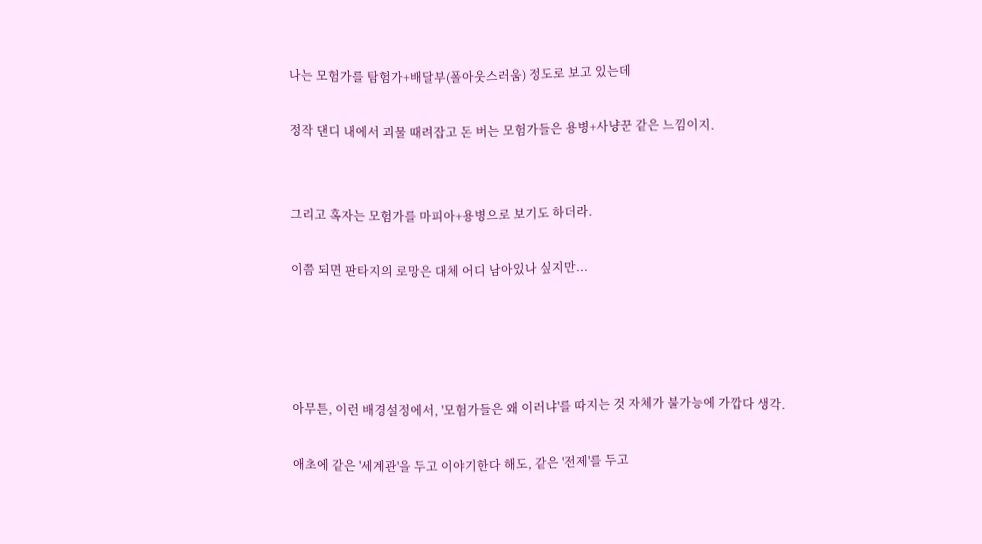나는 모험가를 탐험가+배달부(폴아웃스러움) 정도로 보고 있는데

정작 댄디 내에서 괴물 때려잡고 돈 버는 모험가들은 용병+사냥꾼 같은 느낌이지.


그리고 혹자는 모험가를 마피아+용병으로 보기도 하더라.

이쯤 되면 판타지의 로망은 대체 어디 남아있나 싶지만...




아무튼, 이런 배경설정에서, '모험가들은 왜 이러냐'를 따지는 것 자체가 불가능에 가깝다 생각.

애초에 같은 '세계관'을 두고 이야기한다 해도, 같은 '전제'를 두고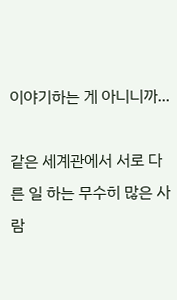이야기하는 게 아니니까...

같은 세계관에서 서로 다른 일 하는 무수히 많은 사람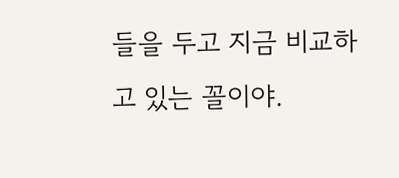들을 두고 지금 비교하고 있는 꼴이야.